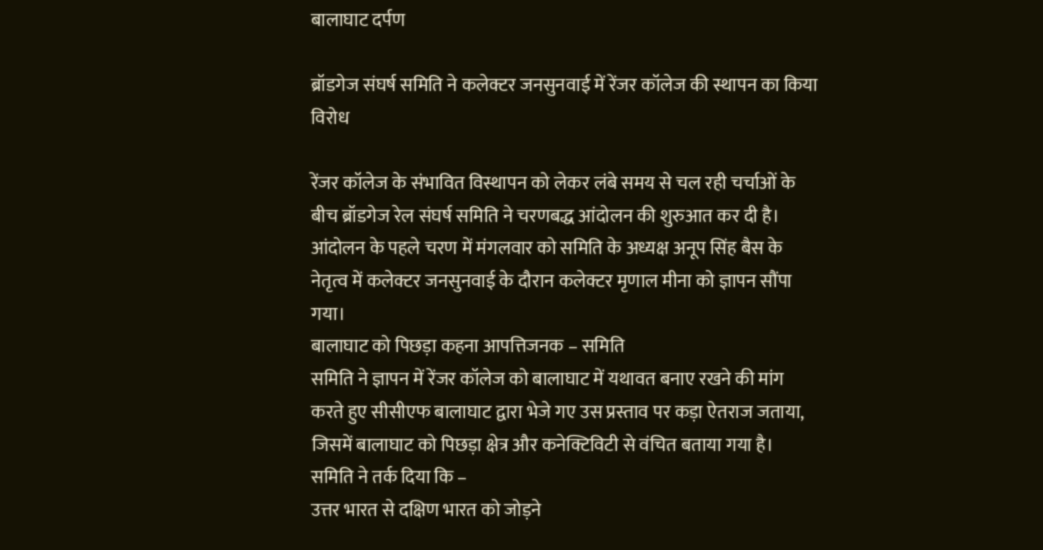बालाघाट दर्पण

ब्रॉडगेज संघर्ष समिति ने कलेक्टर जनसुनवाई में रेंजर कॉलेज की स्थापन का किया विरोध

रेंजर कॉलेज के संभावित विस्थापन को लेकर लंबे समय से चल रही चर्चाओं के बीच ब्रॉडगेज रेल संघर्ष समिति ने चरणबद्ध आंदोलन की शुरुआत कर दी है। आंदोलन के पहले चरण में मंगलवार को समिति के अध्यक्ष अनूप सिंह बैस के नेतृत्व में कलेक्टर जनसुनवाई के दौरान कलेक्टर मृणाल मीना को ज्ञापन सौंपा गया।
बालाघाट को पिछड़ा कहना आपत्तिजनक – समिति
समिति ने ज्ञापन में रेंजर कॉलेज को बालाघाट में यथावत बनाए रखने की मांग करते हुए सीसीएफ बालाघाट द्वारा भेजे गए उस प्रस्ताव पर कड़ा ऐतराज जताया, जिसमें बालाघाट को पिछड़ा क्षेत्र और कनेक्टिविटी से वंचित बताया गया है। समिति ने तर्क दिया कि –
उत्तर भारत से दक्षिण भारत को जोड़ने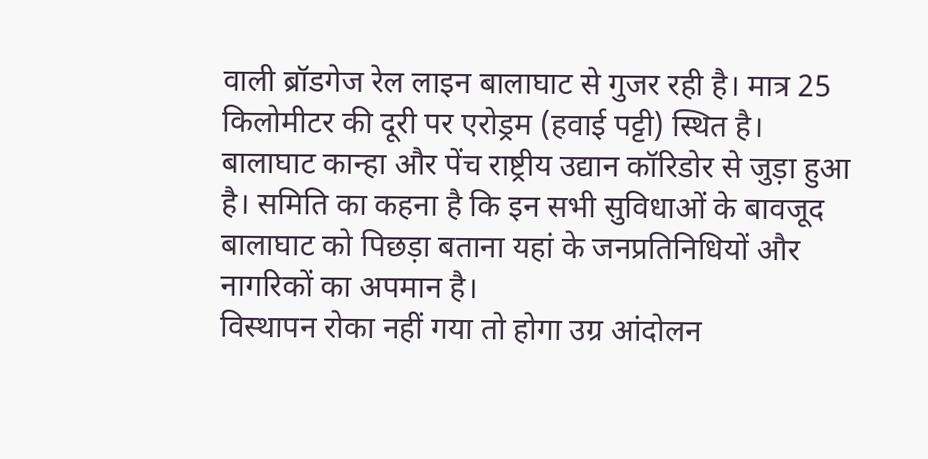वाली ब्रॉडगेज रेल लाइन बालाघाट से गुजर रही है। मात्र 25 किलोमीटर की दूरी पर एरोड्रम (हवाई पट्टी) स्थित है। बालाघाट कान्हा और पेंच राष्ट्रीय उद्यान कॉरिडोर से जुड़ा हुआ है। समिति का कहना है कि इन सभी सुविधाओं के बावजूद बालाघाट को पिछड़ा बताना यहां के जनप्रतिनिधियों और नागरिकों का अपमान है।
विस्थापन रोका नहीं गया तो होगा उग्र आंदोलन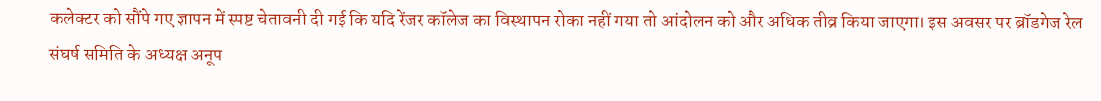कलेक्टर को सौंपे गए ज्ञापन में स्पष्ट चेतावनी दी गई कि यदि रेंजर कॉलेज का विस्थापन रोका नहीं गया तो आंदोलन को और अधिक तीव्र किया जाएगा। इस अवसर पर ब्रॉडगेज रेल संघर्ष समिति के अध्यक्ष अनूप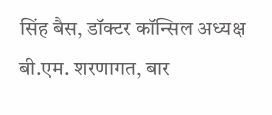सिंह बैस, डॉक्टर कॉन्सिल अध्यक्ष बी.एम. शरणागत, बार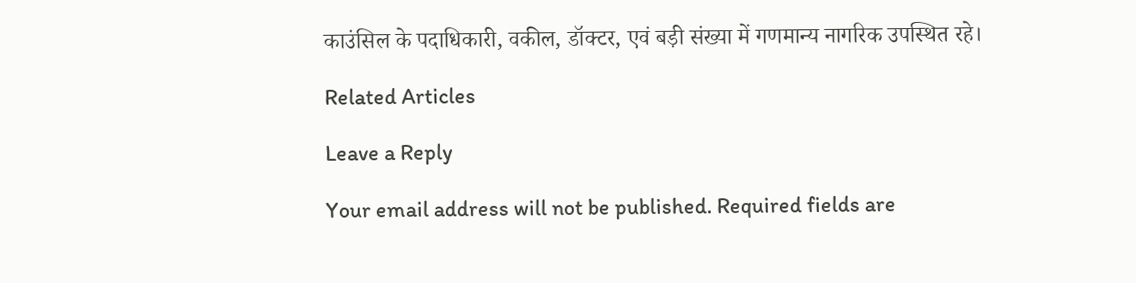काउंसिल के पदाधिकारी, वकील, डॉक्टर, एवं बड़ी संख्या में गणमान्य नागरिक उपस्थित रहे।

Related Articles

Leave a Reply

Your email address will not be published. Required fields are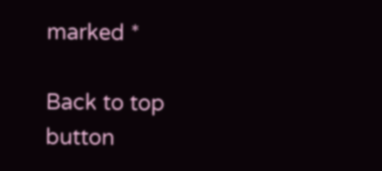marked *

Back to top button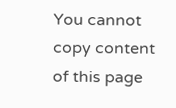You cannot copy content of this page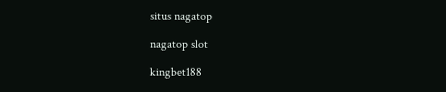situs nagatop

nagatop slot

kingbet188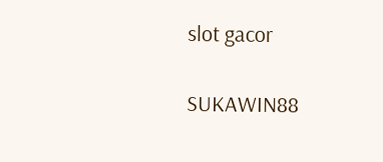slot gacor

SUKAWIN88